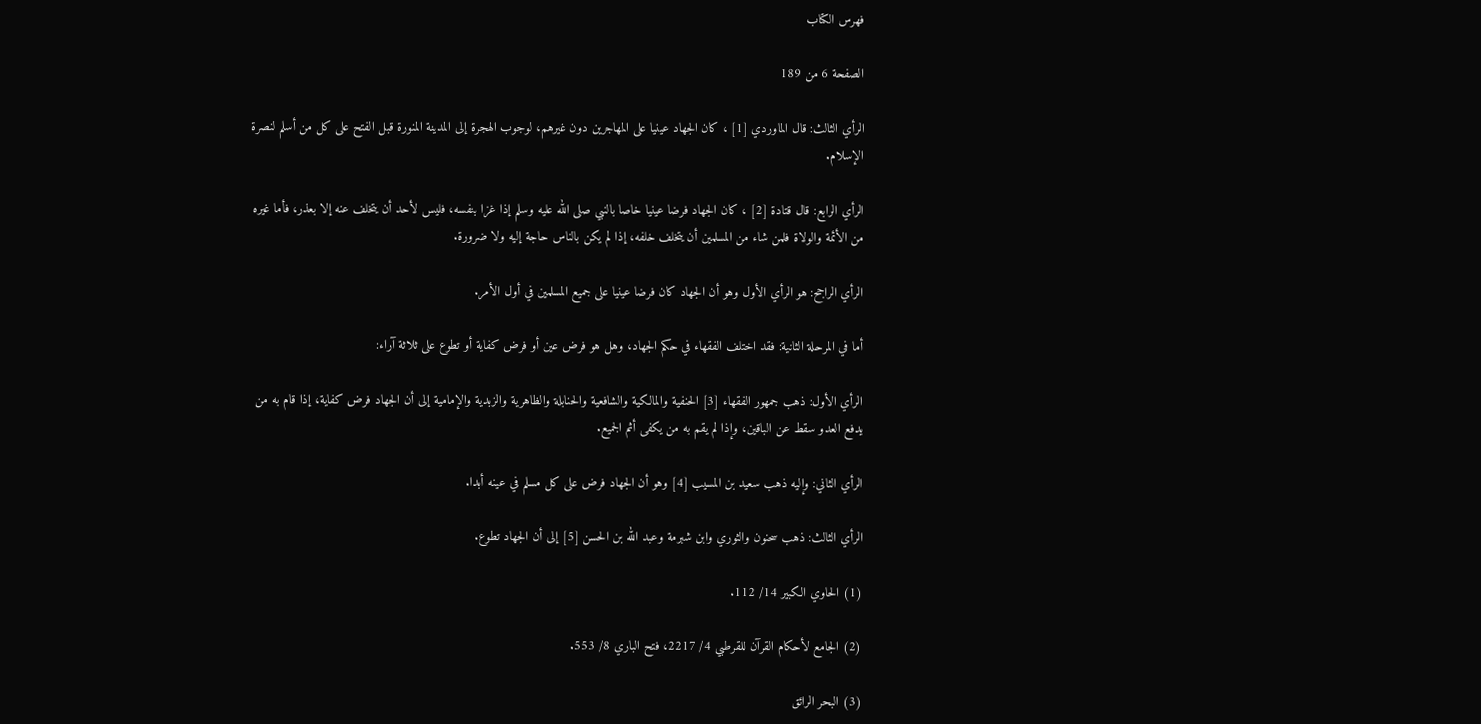فهرس الكتاب

الصفحة 6 من 189

الرأي الثالث: قال الماوردي [1] ، كان الجهاد عينيا على المهاجرين دون غيرهم، لوجوب الهجرة إلى المدينة المنورة قبل الفتح على كل من أسلم لنصرة الإسلام.

الرأي الرابع: قال قتادة [2] ، كان الجهاد فرضا عينيا خاصا بالنبي صلى الله عليه وسلم إذا غزا بنفسه، فليس لأحد أن يتخلف عنه إلا بعذر، فأما غيره من الأئمة والولاة فلمن شاء من المسلمين أن يتخلف خلفه، إذا لم يكن بالناس حاجة إليه ولا ضرورة.

الرأي الراجح: هو الرأي الأول وهو أن الجهاد كان فرضا عينيا على جميع المسلمين في أول الأمر.

أما في المرحلة الثانية: فقد اختلف الفقهاء في حكم الجهاد، وهل هو فرض عين أو فرض كفاية أو تطوع على ثلاثة آراء:

الرأي الأول: ذهب جمهور الفقهاء [3] الحنفية والمالكية والشافعية والحنابلة والظاهرية والزبدية والإمامية إلى أن الجهاد فرض كفاية، إذا قام به من يدفع العدو سقط عن الباقين، وإذا لم يقم به من يكفى أثم الجميع.

الرأي الثاني: وإليه ذهب سعيد بن المسيب [4] وهو أن الجهاد فرض على كل مسلم في عينه أبدا.

الرأي الثالث: ذهب سحنون والثوري وابن شبرمة وعبد الله بن الحسن [5] إلى أن الجهاد تطوع.

(1) الحاوي الكبير 14/ 112.

(2) الجامع لأحكام القرآن للقرطبي 4/ 2217، فتح الباري 8/ 553.

(3) البحر الرائق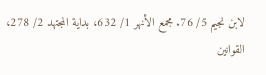لابن نجيم 5/ 76. مجمع الأنهر 1/ 632، بداية المجتهد 2/ 278، القوانين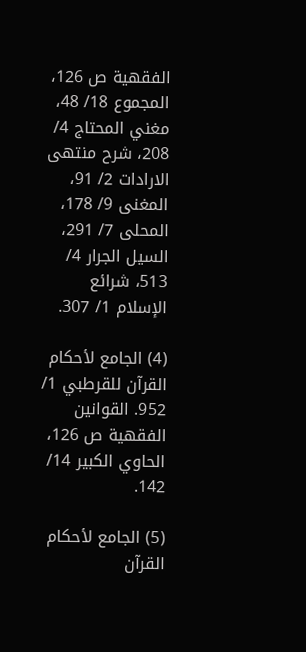الفقهية ص 126، المجموع 18/ 48، مغني المحتاج 4/ 208، شرح منتهى الارادات 2/ 91، المغنى 9/ 178، المحلى 7/ 291، السيل الجرار 4/ 513، شرائع الإسلام 1/ 307.

(4) الجامع لأحكام القرآن للقرطبي 1/ 952. القوانين الفقهية ص 126، الحاوي الكبير 14/ 142.

(5) الجامع لأحكام القرآن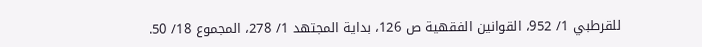للقرطبي 1/ 952، القوانين الفقهية ص 126، بداية المجتهد 1/ 278، المجموع 18/ 50.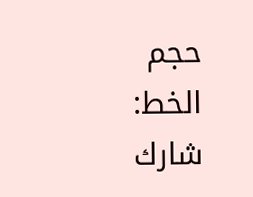حجم الخط:
شارك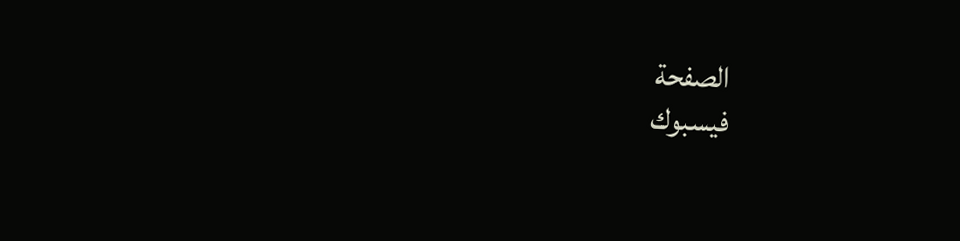الصفحة
فيسبوك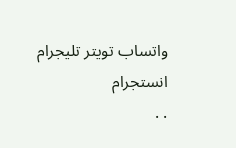واتساب تويتر تليجرام انستجرام
. .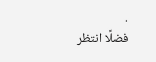.
فضلًا انتظر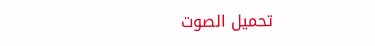تحميل الصوت